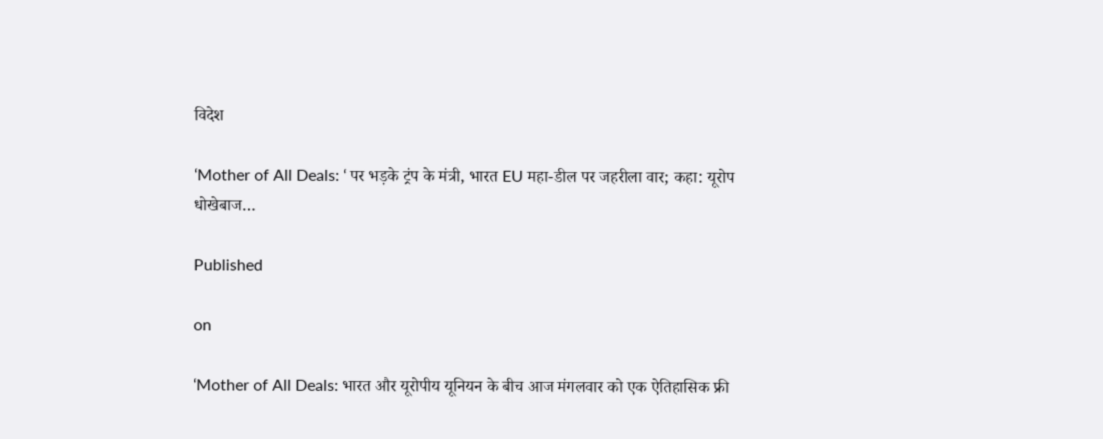विदेश

‘Mother of All Deals: ‘ पर भड़के ट्रंप के मंत्री, भारत EU महा-डील पर जहरीला वार; कहा: यूरोप धोखेबाज…

Published

on

‘Mother of All Deals: भारत और यूरोपीय यूनियन के बीच आज मंगलवार को एक ऐतिहासिक फ्री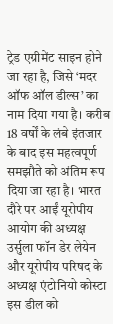ट्रेड एग्रीमेंट साइन होने जा रहा है, जिसे ‘मदर ऑफ ऑल डील्स’ का नाम दिया गया है। करीब 18 वर्षों के लंबे इंतजार के बाद इस महत्वपूर्ण समझौते को अंतिम रूप दिया जा रहा है। भारत दौरे पर आईं यूरोपीय आयोग की अध्यक्ष उर्सुला फॉन डेर लेयेन और यूरोपीय परिषद के अध्यक्ष एंटोनियो कोस्टा इस डील को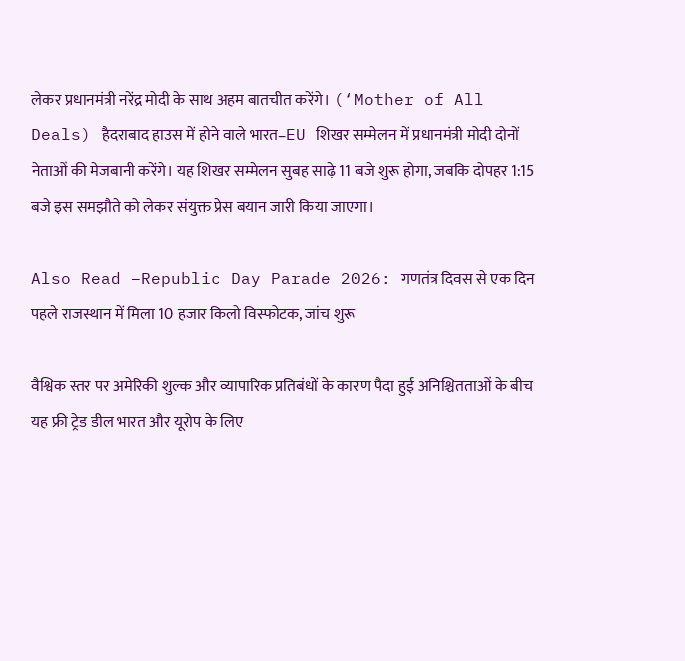लेकर प्रधानमंत्री नरेंद्र मोदी के साथ अहम बातचीत करेंगे। (‘Mother of All Deals) हैदराबाद हाउस में होने वाले भारत–EU शिखर सम्मेलन में प्रधानमंत्री मोदी दोनों नेताओं की मेजबानी करेंगे। यह शिखर सम्मेलन सुबह साढ़े 11 बजे शुरू होगा, जबकि दोपहर 1:15 बजे इस समझौते को लेकर संयुक्त प्रेस बयान जारी किया जाएगा।

Also Read –Republic Day Parade 2026: गणतंत्र दिवस से एक दिन पहले राजस्थान में मिला 10 हजार किलो विस्फोटक, जांच शुरू

वैश्विक स्तर पर अमेरिकी शुल्क और व्यापारिक प्रतिबंधों के कारण पैदा हुई अनिश्चितताओं के बीच यह फ्री ट्रेड डील भारत और यूरोप के लिए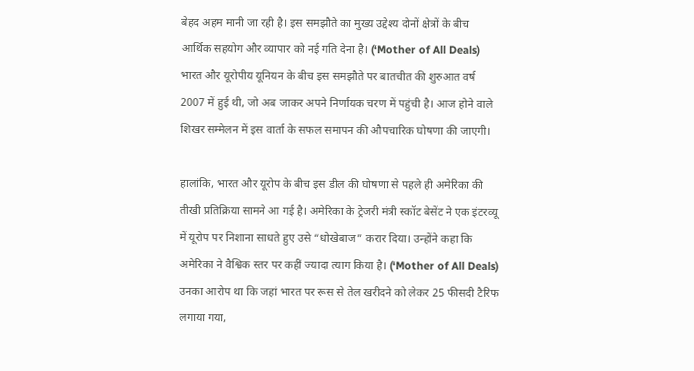बेहद अहम मानी जा रही है। इस समझौते का मुख्य उद्देश्य दोनों क्षेत्रों के बीच आर्थिक सहयोग और व्यापार को नई गति देना है। (‘Mother of All Deals) भारत और यूरोपीय यूनियन के बीच इस समझौते पर बातचीत की शुरुआत वर्ष 2007 में हुई थी, जो अब जाकर अपने निर्णायक चरण में पहुंची है। आज होने वाले शिखर सम्मेलन में इस वार्ता के सफल समापन की औपचारिक घोषणा की जाएगी।

हालांकि, भारत और यूरोप के बीच इस डील की घोषणा से पहले ही अमेरिका की तीखी प्रतिक्रिया सामने आ गई है। अमेरिका के ट्रेजरी मंत्री स्कॉट बेसेंट ने एक इंटरव्यू में यूरोप पर निशाना साधते हुए उसे “धोखेबाज” करार दिया। उन्होंने कहा कि अमेरिका ने वैश्विक स्तर पर कहीं ज्यादा त्याग किया है। (‘Mother of All Deals) उनका आरोप था कि जहां भारत पर रूस से तेल खरीदने को लेकर 25 फीसदी टैरिफ लगाया गया,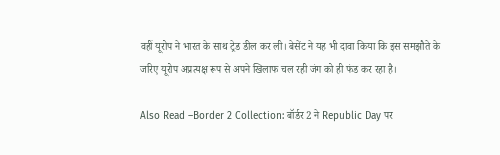वहीं यूरोप ने भारत के साथ ट्रेड डील कर ली। बेसेंट ने यह भी दावा किया कि इस समझौते के जरिए यूरोप अप्रत्यक्ष रूप से अपने खिलाफ चल रही जंग को ही फंड कर रहा है।

Also Read –Border 2 Collection: बॉर्डर 2 ने Republic Day पर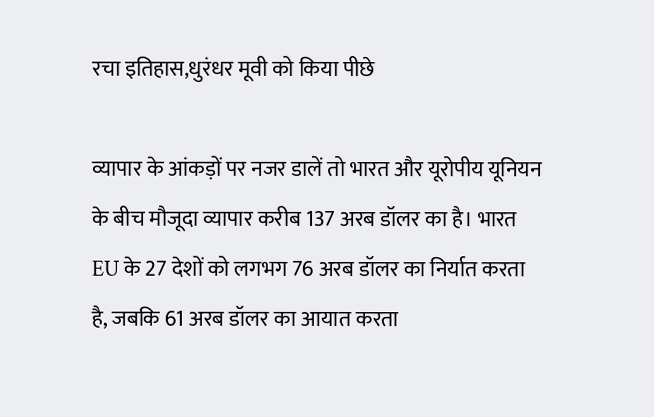रचा इतिहास,धुरंधर मूवी को किया पीछे

व्यापार के आंकड़ों पर नजर डालें तो भारत और यूरोपीय यूनियन के बीच मौजूदा व्यापार करीब 137 अरब डॉलर का है। भारत EU के 27 देशों को लगभग 76 अरब डॉलर का निर्यात करता है, जबकि 61 अरब डॉलर का आयात करता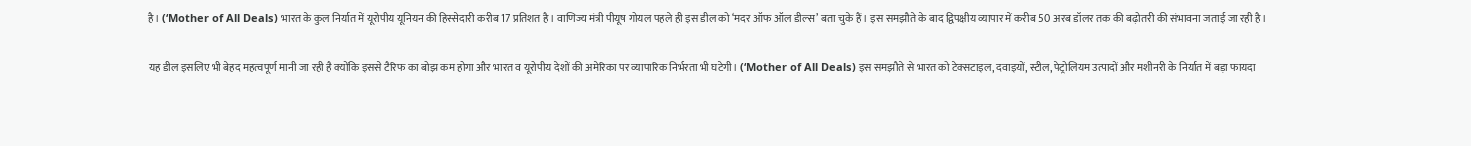है। (‘Mother of All Deals) भारत के कुल निर्यात में यूरोपीय यूनियन की हिस्सेदारी करीब 17 प्रतिशत है। वाणिज्य मंत्री पीयूष गोयल पहले ही इस डील को ‘मदर ऑफ ऑल डील्स’ बता चुके हैं। इस समझौते के बाद द्विपक्षीय व्यापार में करीब 50 अरब डॉलर तक की बढ़ोतरी की संभावना जताई जा रही है।

यह डील इसलिए भी बेहद महत्वपूर्ण मानी जा रही है क्योंकि इससे टैरिफ का बोझ कम होगा और भारत व यूरोपीय देशों की अमेरिका पर व्यापारिक निर्भरता भी घटेगी। (‘Mother of All Deals) इस समझौते से भारत को टेक्सटाइल, दवाइयों, स्टील, पेट्रोलियम उत्पादों और मशीनरी के निर्यात में बड़ा फायदा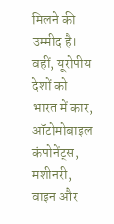मिलने की उम्मीद है। वहीं, यूरोपीय देशों को भारत में कार, ऑटोमोबाइल कंपोनेंट्स, मशीनरी, वाइन और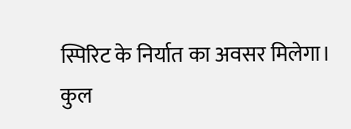स्पिरिट के निर्यात का अवसर मिलेगा। कुल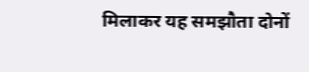मिलाकर यह समझौता दोनों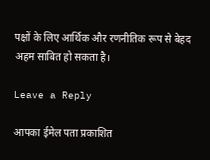पक्षों के लिए आर्थिक और रणनीतिक रूप से बेहद अहम साबित हो सकता है।

Leave a Reply

आपका ईमेल पता प्रकाशित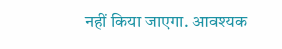नहीं किया जाएगा. आवश्यक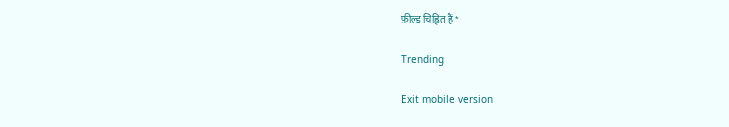फ़ील्ड चिह्नित हैं *

Trending

Exit mobile version